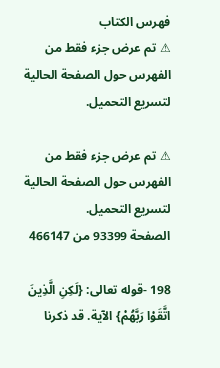فهرس الكتاب
⚠ تم عرض جزء فقط من الفهرس حول الصفحة الحالية لتسريع التحميل.

⚠ تم عرض جزء فقط من الفهرس حول الصفحة الحالية لتسريع التحميل.
الصفحة 93399 من 466147

198 -قوله تعالى: {لَكِنِ الَّذِينَ اتَّقَوْا رَبَّهُمْ} الآية. قد ذكرنا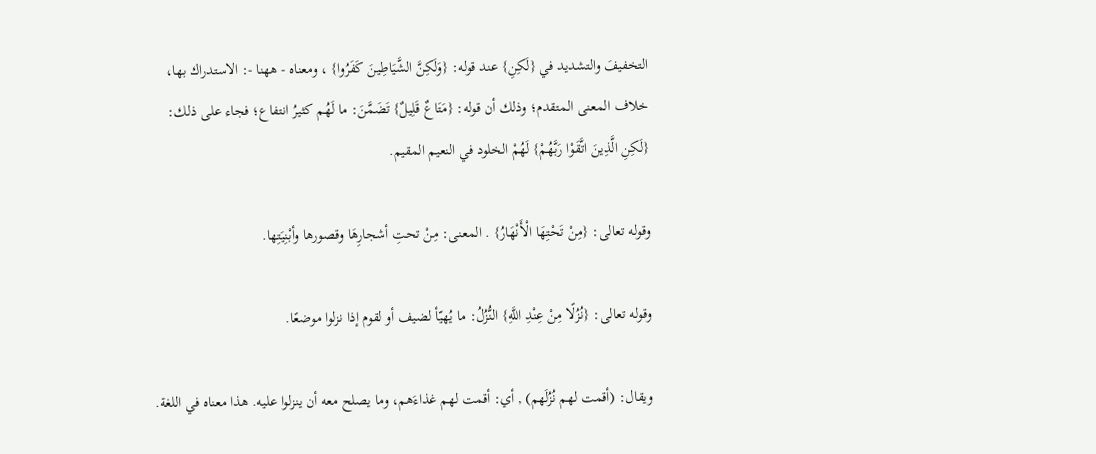التخفيفَ والتشديد في {لَكِنِ} عند قوله: {وَلَكِنَّ الشَّيَاطِينَ كَفَرُوا} ، ومعناه - ههنا -: الاستدراك بها، خلاف المعنى المتقدم؛ وذلك أن قوله: {مَتَاعٌ قَلِيلٌ} تَضَمَّنَ: ما لَهُم كثيرُ انتفاع؛ فجاء على ذلك: {لَكِنِ الَّذِينَ اتَّقَوْا رَبَّهُمْ} لَهُمْ الخلود في النعيم المقيم.

وقوله تعالى: {مِنْ تَحْتِهَا الْأَنْهَارُ} . المعنى: مِنْ تحتِ أشجارِهَا وقصورها وأبْنِيَتِها.

وقوله تعالى: {نُزُلًا مِنْ عِنْدِ اللَّهِ} النُّزُلُ: ما يُهيّأ لضيف أو لقوم إذا نزلوا موضعًا.

ويقال: (أقمت لهم نُزُلَهم) , أي: أقمت لهم غذاءَهم، وما يصلح معه أن ينزلوا عليه. هذا معناه في اللغة.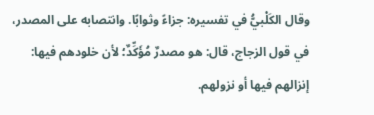وقال الكَلْبيُّ في تفسيره: جزاءً وثوابًا. وانتصابه على المصدر، في قول الزجاج، قال: هو مصدرٌ مُؤَكِّدٌ؛ لأن خلودهم فيها: إنزالهم فيها أو نزولهم.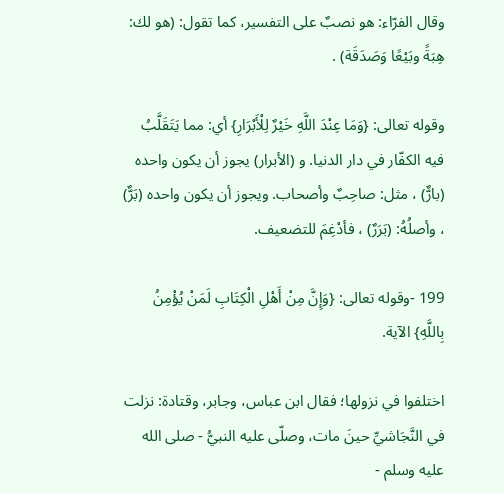وقال الفرّاء: هو نصبٌ على التفسير، كما تقول: (هو لك: هِبَةً وبَيْعًا وَصَدَقَة) .

وقوله تعالى: {وَمَا عِنْدَ اللَّهِ خَيْرٌ لِلْأَبْرَارِ} أي: مما يَتَقَلَّبُ فيه الكفّار في دار الدنيا. و (الأبرار) يجوز أن يكون واحده (بارٌّ) ، مثل: صاحِبٌ وأصحاب. ويجوز أن يكون واحده (بَرٌّ) ، وأصلُهُ: (بَرَرٌ) ، فأدْغِمَ للتضعيف.

199 -وقوله تعالى: {وَإِنَّ مِنْ أَهْلِ الْكِتَابِ لَمَنْ يُؤْمِنُ بِاللَّهِ} الآية.

اختلفوا في نزولها؛ فقال ابن عباس، وجابر، وقتادة: نزلت في النَّجَاشيِّ حينَ مات، وصلّى عليه النبيُّ - صلى الله عليه وسلم -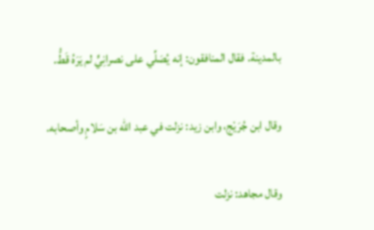بالمدينة. فقال المنافقون: إنه يُصَلِّي على نصرانِيٍّ لم يَرَهُ قَطُّ.

وقال ابن جُرَيْج، وابن زيد: نزلت في عبد الله بن سَلامٍ وأصحابه.

وقال مجاهد: نزلت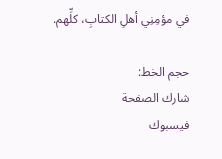في مؤمِنِي أهلِ الكتابِ، كلِّهم.

حجم الخط:
شارك الصفحة
فيسبوك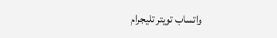واتساب تويتر تليجرام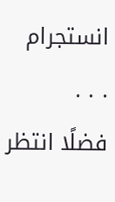انستجرام
. . .
فضلًا انتظر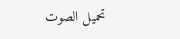تحميل الصوت